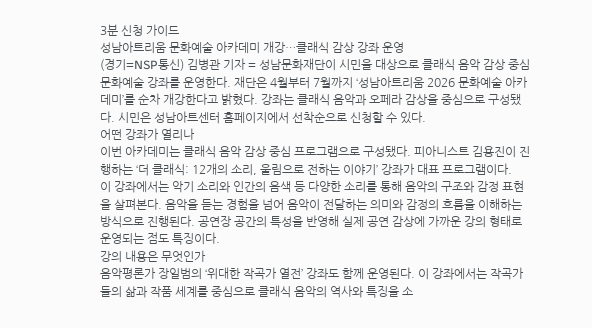3분 신청 가이드
성남아트리움 문화예술 아카데미 개강…클래식 감상 강좌 운영
(경기=NSP통신) 김병관 기자 = 성남문화재단이 시민을 대상으로 클래식 음악 감상 중심 문화예술 강좌를 운영한다. 재단은 4월부터 7월까지 ‘성남아트리움 2026 문화예술 아카데미’를 순차 개강한다고 밝혔다. 강좌는 클래식 음악과 오페라 감상을 중심으로 구성됐다. 시민은 성남아트센터 홈페이지에서 선착순으로 신청할 수 있다.
어떤 강좌가 열리나
이번 아카데미는 클래식 음악 감상 중심 프로그램으로 구성됐다. 피아니스트 김용진이 진행하는 ‘더 클래식: 12개의 소리, 울림으로 전하는 이야기’ 강좌가 대표 프로그램이다.
이 강좌에서는 악기 소리와 인간의 음색 등 다양한 소리를 통해 음악의 구조와 감정 표현을 살펴본다. 음악을 듣는 경험을 넘어 음악이 전달하는 의미와 감정의 흐름을 이해하는 방식으로 진행된다. 공연장 공간의 특성을 반영해 실제 공연 감상에 가까운 강의 형태로 운영되는 점도 특징이다.
강의 내용은 무엇인가
음악평론가 장일범의 ‘위대한 작곡가 열전’ 강좌도 함께 운영된다. 이 강좌에서는 작곡가들의 삶과 작품 세계를 중심으로 클래식 음악의 역사와 특징을 소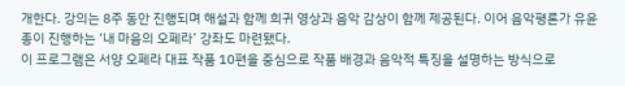개한다. 강의는 8주 동안 진행되며 해설과 함께 희귀 영상과 음악 감상이 함께 제공된다. 이어 음악평론가 유윤종이 진행하는 ‘내 마음의 오페라’ 강좌도 마련됐다.
이 프로그램은 서양 오페라 대표 작품 10편을 중심으로 작품 배경과 음악적 특징을 설명하는 방식으로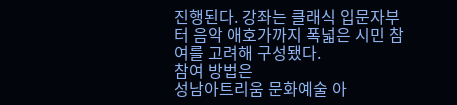진행된다. 강좌는 클래식 입문자부터 음악 애호가까지 폭넓은 시민 참여를 고려해 구성됐다.
참여 방법은
성남아트리움 문화예술 아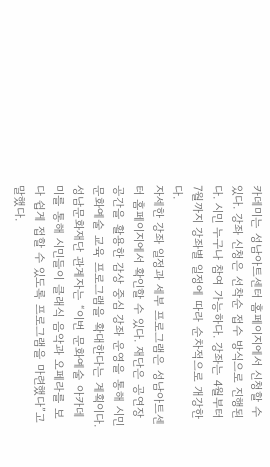카데미는 성남아트센터 홈페이지에서 신청할 수 있다. 강좌 신청은 선착순 접수 방식으로 진행된다. 시민 누구나 참여 가능하다. 강좌는 4월부터 7월까지 강좌별 일정에 따라 순차적으로 개강한다.
자세한 강좌 일정과 세부 프로그램은 성남아트센터 홈페이지에서 확인할 수 있다. 재단은 공연장 공간을 활용한 감상 중심 강좌 운영을 통해 시민 문화예술 교육 프로그램을 확대한다는 계획이다.
성남문화재단 관계자는 “이번 문화예술 아카데미를 통해 시민들이 클래식 음악과 오페라를 보다 쉽게 접할 수 있도록 프로그램을 마련했다”고 말했다.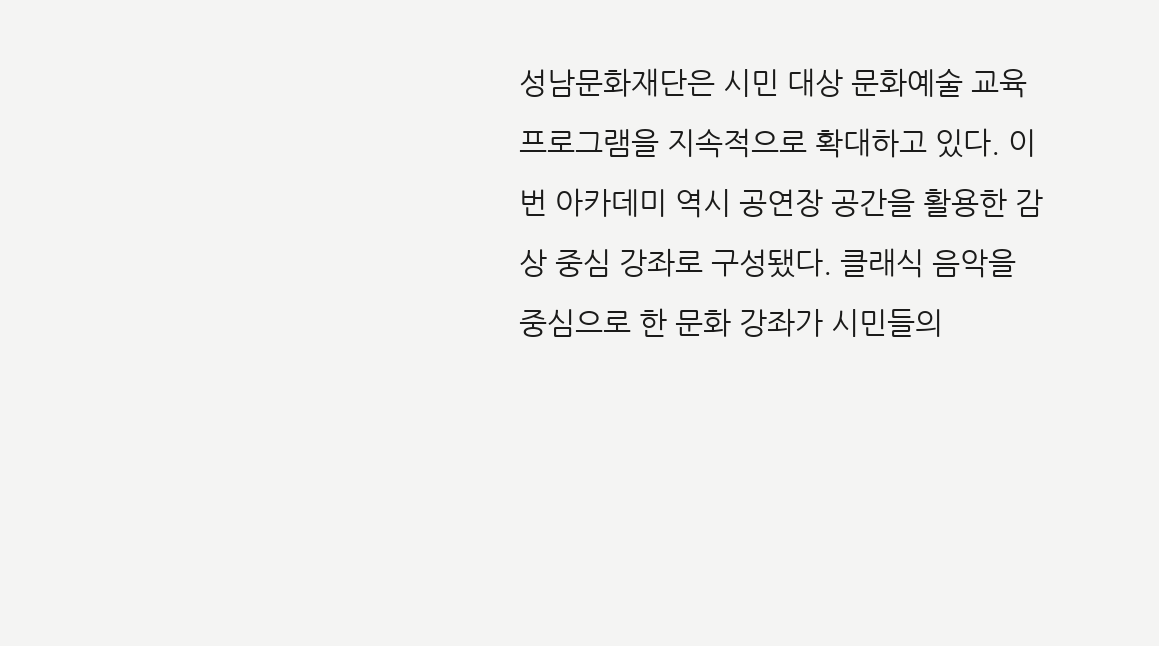성남문화재단은 시민 대상 문화예술 교육 프로그램을 지속적으로 확대하고 있다. 이번 아카데미 역시 공연장 공간을 활용한 감상 중심 강좌로 구성됐다. 클래식 음악을 중심으로 한 문화 강좌가 시민들의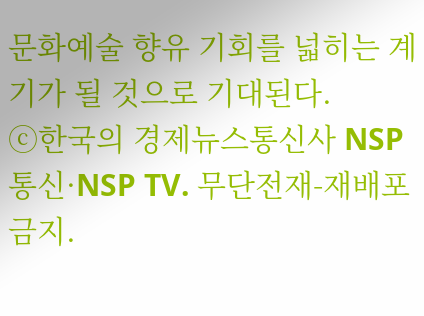문화예술 향유 기회를 넓히는 계기가 될 것으로 기대된다.
ⓒ한국의 경제뉴스통신사 NSP통신·NSP TV. 무단전재-재배포 금지.